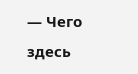— Чего здесь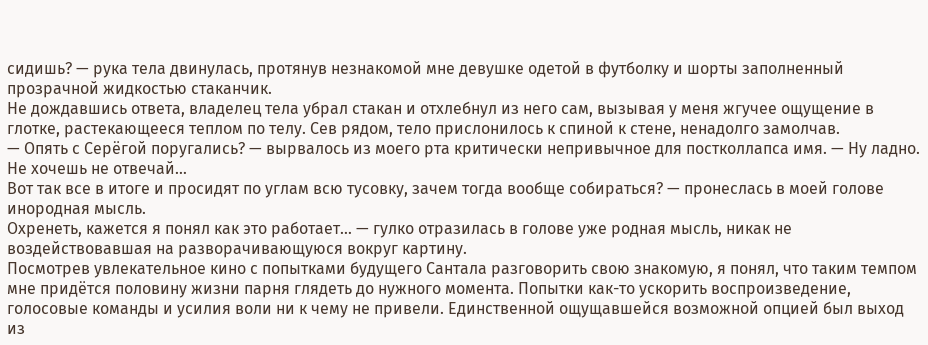сидишь? — рука тела двинулась, протянув незнакомой мне девушке одетой в футболку и шорты заполненный прозрачной жидкостью стаканчик.
Не дождавшись ответа, владелец тела убрал стакан и отхлебнул из него сам, вызывая у меня жгучее ощущение в глотке, растекающееся теплом по телу. Сев рядом, тело прислонилось к спиной к стене, ненадолго замолчав.
— Опять с Серёгой поругались? — вырвалось из моего рта критически непривычное для постколлапса имя. — Ну ладно. Не хочешь не отвечай…
Вот так все в итоге и просидят по углам всю тусовку, зачем тогда вообще собираться? — пронеслась в моей голове инородная мысль.
Охренеть, кажется я понял как это работает… — гулко отразилась в голове уже родная мысль, никак не воздействовавшая на разворачивающуюся вокруг картину.
Посмотрев увлекательное кино с попытками будущего Сантала разговорить свою знакомую, я понял, что таким темпом мне придётся половину жизни парня глядеть до нужного момента. Попытки как-то ускорить воспроизведение, голосовые команды и усилия воли ни к чему не привели. Единственной ощущавшейся возможной опцией был выход из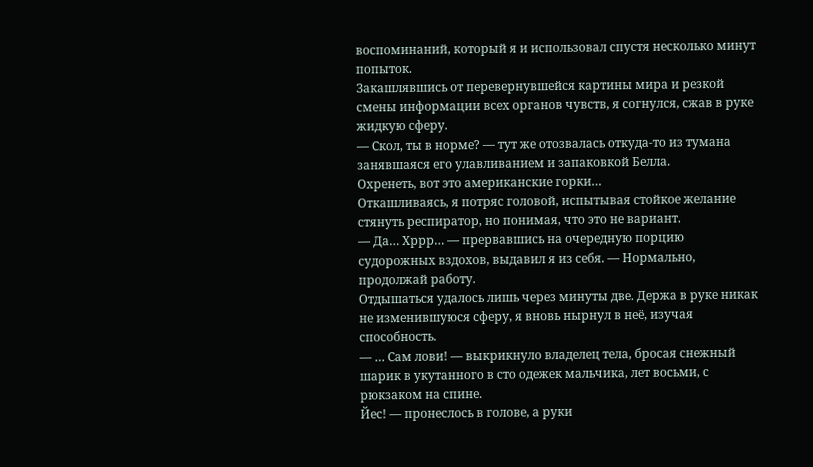воспоминаний, который я и использовал спустя несколько минут попыток.
Закашлявшись от перевернувшейся картины мира и резкой смены информации всех органов чувств, я согнулся, сжав в руке жидкую сферу.
— Скол, ты в норме? — тут же отозвалась откуда-то из тумана занявшаяся его улавливанием и запаковкой Белла.
Охренеть, вот это американские горки…
Откашливаясь, я потряс головой, испытывая стойкое желание стянуть респиратор, но понимая, что это не вариант.
— Да… Хррр… — прервавшись на очередную порцию судорожных вздохов, выдавил я из себя. — Нормально, продолжай работу.
Отдышаться удалось лишь через минуты две. Держа в руке никак не изменившуюся сферу, я вновь нырнул в неё, изучая способность.
— … Сам лови! — выкрикнуло владелец тела, бросая снежный шарик в укутанного в сто одежек мальчика, лет восьми, с рюкзаком на спине.
Йес! — пронеслось в голове, а руки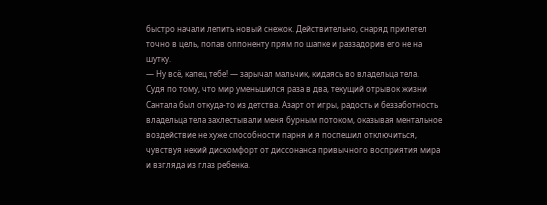быстро начали лепить новый снежок. Действительно, снаряд прилетел точно в цель, попав оппоненту прям по шапке и раззадорив его не на шутку.
— Ну всё, капец тебе! — зарычал мальчик, кидаясь во владельца тела.
Судя по тому, что мир уменьшился раза в два, текущий отрывок жизни Сантала был откуда-то из детства. Азарт от игры, радость и беззаботность владельца тела захлестывали меня бурным потоком, оказывая ментальное воздействие не хуже способности парня и я поспешил отключиться, чувствуя некий дискомфорт от диссонанса привычного восприятия мира и взгляда из глаз ребенка.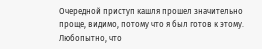Очередной приступ кашля прошел значительно проще, видимо, потому что я был готов к этому. Любопытно, что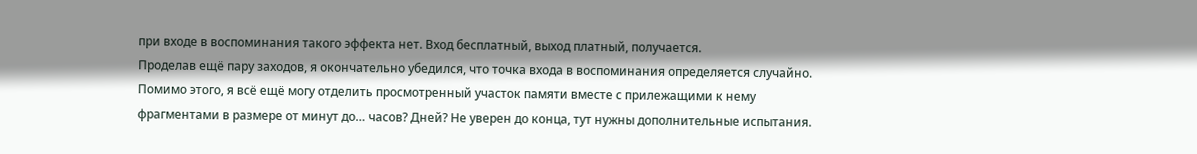при входе в воспоминания такого эффекта нет. Вход бесплатный, выход платный, получается.
Проделав ещё пару заходов, я окончательно убедился, что точка входа в воспоминания определяется случайно. Помимо этого, я всё ещё могу отделить просмотренный участок памяти вместе с прилежащими к нему фрагментами в размере от минут до… часов? Дней? Не уверен до конца, тут нужны дополнительные испытания.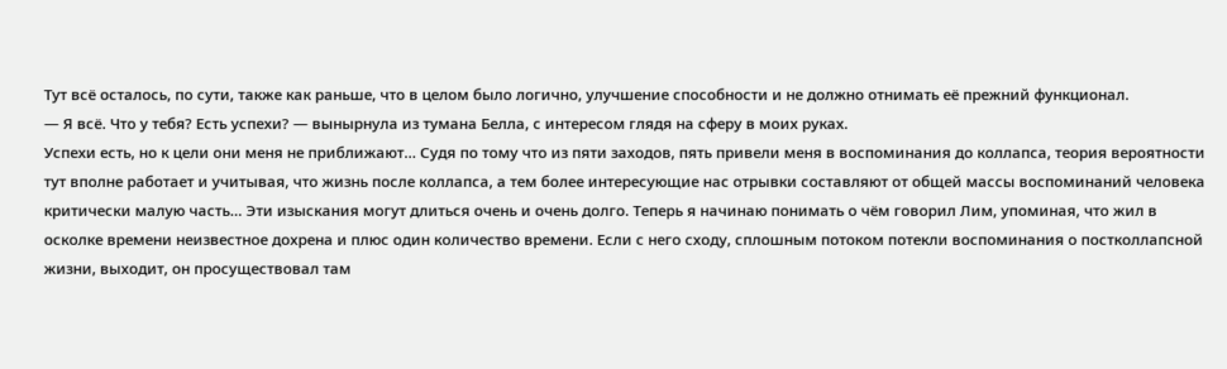Тут всё осталось, по сути, также как раньше, что в целом было логично, улучшение способности и не должно отнимать её прежний функционал.
— Я всё. Что у тебя? Есть успехи? — вынырнула из тумана Белла, с интересом глядя на сферу в моих руках.
Успехи есть, но к цели они меня не приближают… Судя по тому что из пяти заходов, пять привели меня в воспоминания до коллапса, теория вероятности тут вполне работает и учитывая, что жизнь после коллапса, а тем более интересующие нас отрывки составляют от общей массы воспоминаний человека критически малую часть… Эти изыскания могут длиться очень и очень долго. Теперь я начинаю понимать о чём говорил Лим, упоминая, что жил в осколке времени неизвестное дохрена и плюс один количество времени. Если с него сходу, сплошным потоком потекли воспоминания о постколлапсной жизни, выходит, он просуществовал там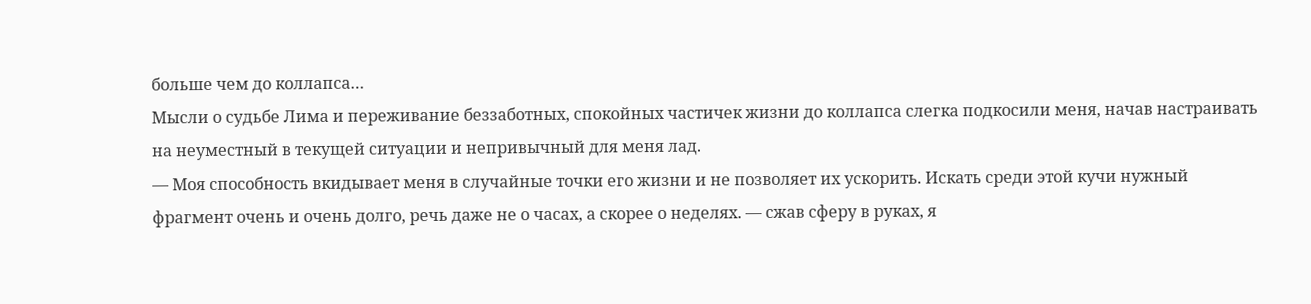больше чем до коллапса…
Мысли о судьбе Лима и переживание беззаботных, спокойных частичек жизни до коллапса слегка подкосили меня, начав настраивать на неуместный в текущей ситуации и непривычный для меня лад.
— Моя способность вкидывает меня в случайные точки его жизни и не позволяет их ускорить. Искать среди этой кучи нужный фрагмент очень и очень долго, речь даже не о часах, а скорее о неделях. — сжав сферу в руках, я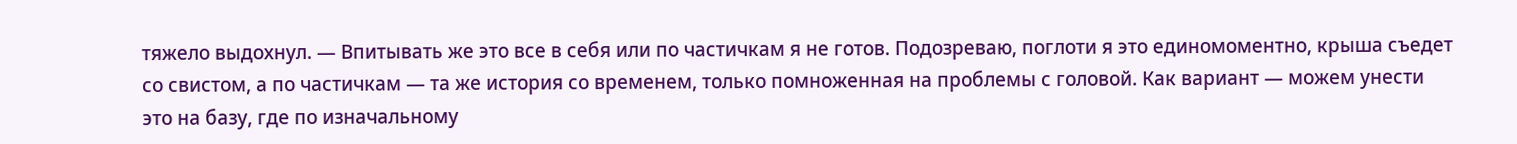тяжело выдохнул. — Впитывать же это все в себя или по частичкам я не готов. Подозреваю, поглоти я это единомоментно, крыша съедет со свистом, а по частичкам — та же история со временем, только помноженная на проблемы с головой. Как вариант — можем унести это на базу, где по изначальному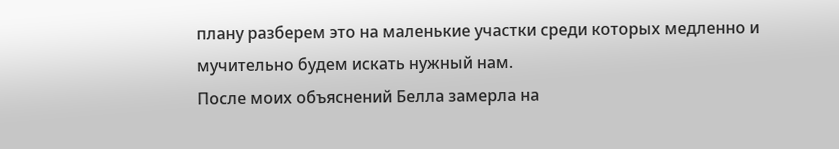плану разберем это на маленькие участки среди которых медленно и мучительно будем искать нужный нам.
После моих объяснений Белла замерла на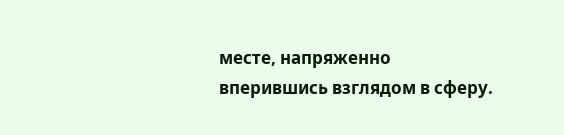месте, напряженно вперившись взглядом в сферу.